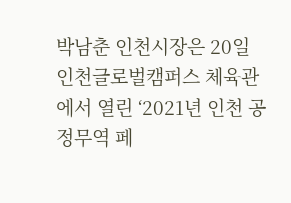박남춘 인천시장은 20일 인천글로벌캠퍼스 체육관에서 열린 ‘2021년 인천 공정무역 페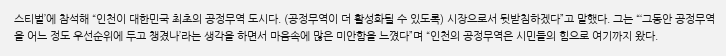스티벌’에 참석해 “인천이 대한민국 최초의 공정무역 도시다. (공정무역이 더 활성화될 수 있도록) 시장으로서 뒷받침하겠다”고 말했다. 그는 “‘그동안 공정무역을 어느 정도 우선순위에 두고 챙겼나’라는 생각을 하면서 마음속에 많은 미안함을 느꼈다”며 “인천의 공정무역은 시민들의 힘으로 여기까지 왔다.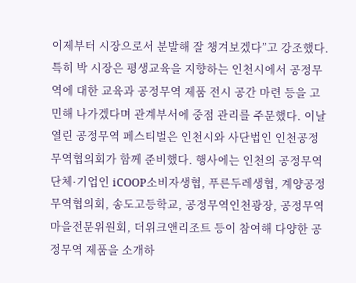이제부터 시장으로서 분발해 잘 챙겨보겠다”고 강조했다. 특히 박 시장은 평생교육을 지향하는 인천시에서 공정무역에 대한 교육과 공정무역 제품 전시 공간 마련 등을 고민해 나가겠다며 관계부서에 중점 관리를 주문했다. 이날 열린 공정무역 페스티벌은 인천시와 사단법인 인천공정무역협의회가 함께 준비했다. 행사에는 인천의 공정무역 단체·기업인 iCOOP소비자생협, 푸른두레생협, 계양공정무역협의회, 송도고등학교, 공정무역인천광장, 공정무역마을전문위원회, 더위크앤리조트 등이 참여해 다양한 공정무역 제품을 소개하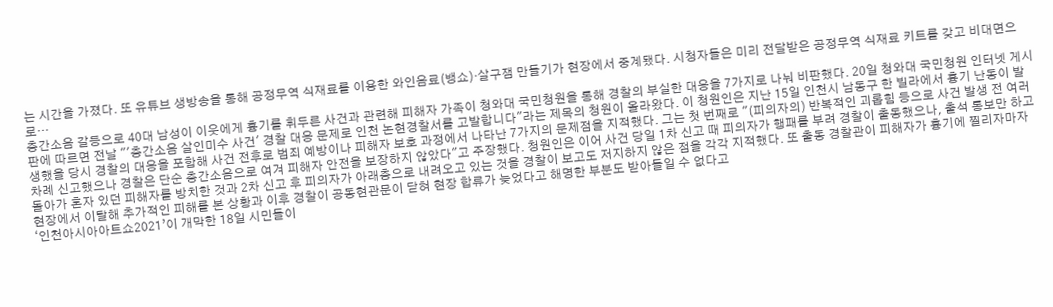는 시간을 가졌다. 또 유튜브 생방송을 통해 공정무역 식재료를 이용한 와인음료(뱅쇼)·살구잼 만들기가 현장에서 중계됐다. 시청자들은 미리 전달받은 공정무역 식재료 키트를 갖고 비대면으로…
층간소음 갈등으로 40대 남성이 이웃에게 흉기를 휘두른 사건과 관련해 피해자 가족이 청와대 국민청원을 통해 경찰의 부실한 대응을 7가지로 나눠 비판했다. 20일 청와대 국민청원 인터넷 게시판에 따르면 전날 "'층간소음 살인미수 사건' 경찰 대응 문제로 인천 논현경찰서를 고발합니다"라는 제목의 청원이 올라왔다. 이 청원인은 지난 15일 인천시 남동구 한 빌라에서 흉기 난동이 발생했을 당시 경찰의 대응을 포함해 사건 전후로 범죄 예방이나 피해자 보호 과정에서 나타난 7가지의 문제점을 지적했다. 그는 첫 번째로 "(피의자의) 반복적인 괴롭힘 등으로 사건 발생 전 여러 차례 신고했으나 경찰은 단순 층간소음으로 여겨 피해자 안전을 보장하지 않았다"고 주장했다. 청원인은 이어 사건 당일 1차 신고 때 피의자가 행패를 부려 경찰이 출동했으나, 출석 통보만 하고 돌아가 혼자 있던 피해자를 방치한 것과 2차 신고 후 피의자가 아래층으로 내려오고 있는 것을 경찰이 보고도 저지하지 않은 점을 각각 지적했다. 또 출동 경찰관이 피해자가 흉기에 찔리자마자 현장에서 이탈해 추가적인 피해를 본 상황과 이후 경찰이 공동현관문이 닫혀 현장 합류가 늦었다고 해명한 부분도 받아들일 수 없다고
‘인천아시아아트쇼2021’이 개막한 18일 시민들이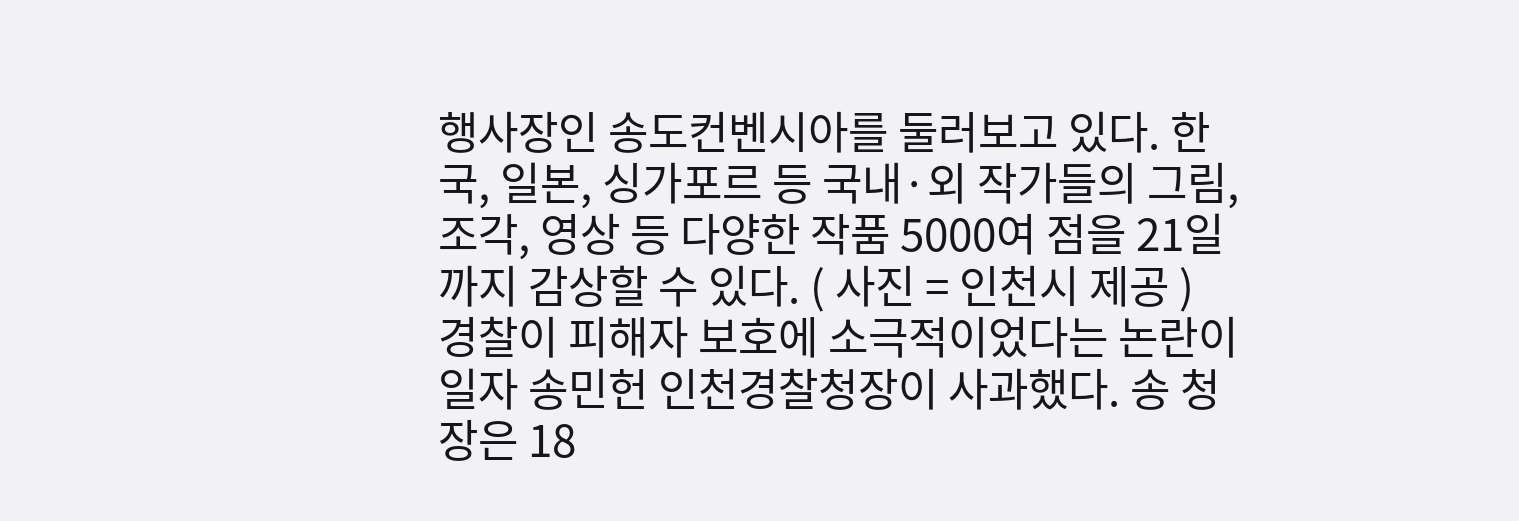행사장인 송도컨벤시아를 둘러보고 있다. 한국, 일본, 싱가포르 등 국내·외 작가들의 그림, 조각, 영상 등 다양한 작품 5000여 점을 21일까지 감상할 수 있다. ( 사진 = 인천시 제공 )
경찰이 피해자 보호에 소극적이었다는 논란이 일자 송민헌 인천경찰청장이 사과했다. 송 청장은 18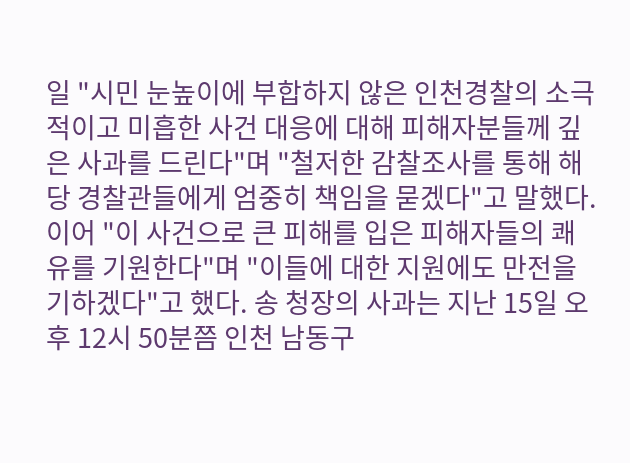일 "시민 눈높이에 부합하지 않은 인천경찰의 소극적이고 미흡한 사건 대응에 대해 피해자분들께 깊은 사과를 드린다"며 "철저한 감찰조사를 통해 해당 경찰관들에게 엄중히 책임을 묻겠다"고 말했다. 이어 "이 사건으로 큰 피해를 입은 피해자들의 쾌유를 기원한다"며 "이들에 대한 지원에도 만전을 기하겠다"고 했다. 송 청장의 사과는 지난 15일 오후 12시 50분쯤 인천 남동구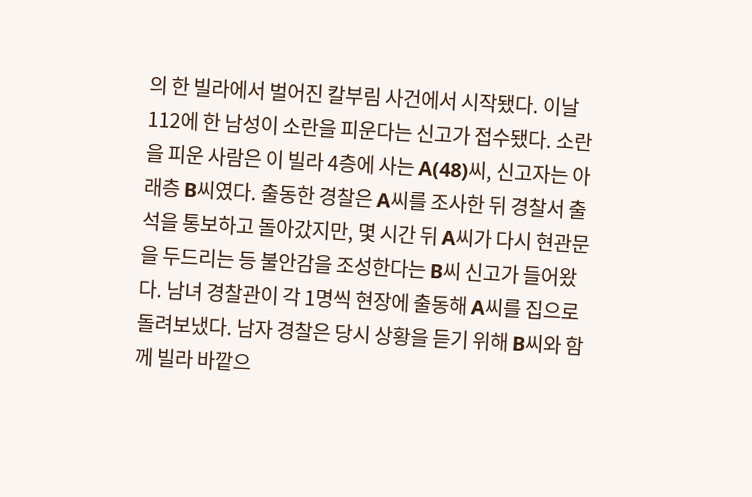의 한 빌라에서 벌어진 칼부림 사건에서 시작됐다. 이날 112에 한 남성이 소란을 피운다는 신고가 접수됐다. 소란을 피운 사람은 이 빌라 4층에 사는 A(48)씨, 신고자는 아래층 B씨였다. 출동한 경찰은 A씨를 조사한 뒤 경찰서 출석을 통보하고 돌아갔지만, 몇 시간 뒤 A씨가 다시 현관문을 두드리는 등 불안감을 조성한다는 B씨 신고가 들어왔다. 남녀 경찰관이 각 1명씩 현장에 출동해 A씨를 집으로 돌려보냈다. 남자 경찰은 당시 상황을 듣기 위해 B씨와 함께 빌라 바깥으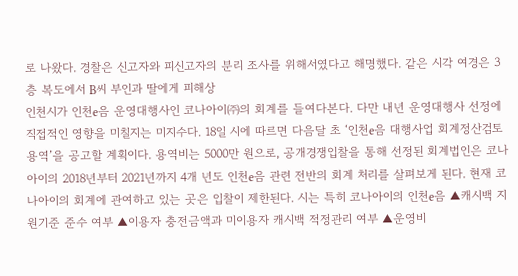로 나왔다. 경찰은 신고자와 피신고자의 분리 조사를 위해서였다고 해명했다. 같은 시각 여경은 3층 복도에서 B씨 부인과 딸에게 피해상
인천시가 인천e음 운영대행사인 코나아이㈜의 회계를 들여다본다. 다만 내년 운영대행사 선정에 직접적인 영향을 미칠지는 미지수다. 18일 시에 따르면 다음달 초 ‘인천e음 대행사업 회계정산검토 용역’을 공고할 계획이다. 용역비는 5000만 원으로, 공개경쟁입찰을 통해 선정된 회계법인은 코나아이의 2018년부터 2021년까지 4개 년도 인천e음 관련 전반의 회계 처리를 살펴보게 된다. 현재 코나아이의 회계에 관여하고 있는 곳은 입찰이 제한된다. 시는 특히 코나아이의 인천e음 ▲캐시백 지원기준 준수 여부 ▲이용자 충전금액과 미이용자 캐시백 적정관리 여부 ▲운영비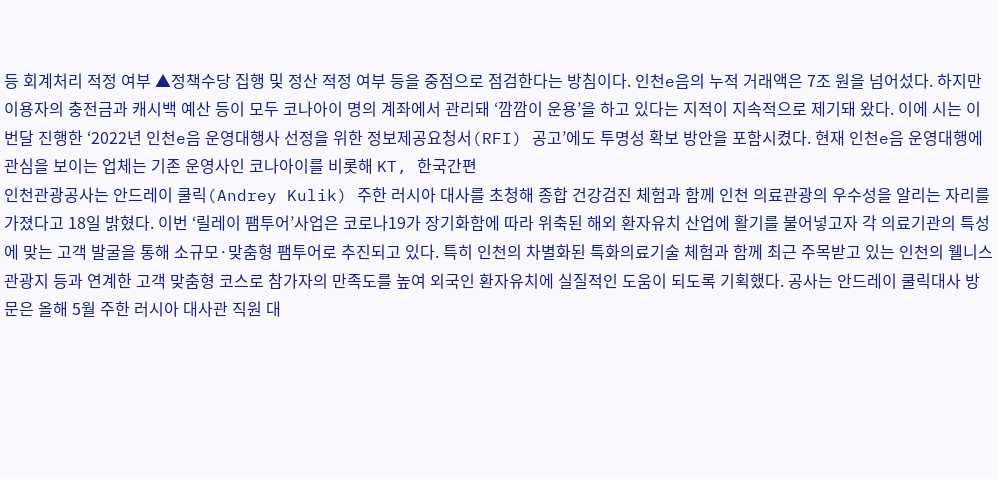등 회계처리 적정 여부 ▲정책수당 집행 및 정산 적정 여부 등을 중점으로 점검한다는 방침이다. 인천e음의 누적 거래액은 7조 원을 넘어섰다. 하지만 이용자의 충전금과 캐시백 예산 등이 모두 코나아이 명의 계좌에서 관리돼 ‘깜깜이 운용’을 하고 있다는 지적이 지속적으로 제기돼 왔다. 이에 시는 이번달 진행한 ‘2022년 인천e음 운영대행사 선정을 위한 정보제공요청서(RFI) 공고’에도 투명성 확보 방안을 포함시켰다. 현재 인천e음 운영대행에 관심을 보이는 업체는 기존 운영사인 코나아이를 비롯해 KT, 한국간편
인천관광공사는 안드레이 쿨릭(Andrey Kulik) 주한 러시아 대사를 초청해 종합 건강검진 체험과 함께 인천 의료관광의 우수성을 알리는 자리를 가졌다고 18일 밝혔다. 이번 ‘릴레이 팸투어’사업은 코로나19가 장기화함에 따라 위축된 해외 환자유치 산업에 활기를 불어넣고자 각 의료기관의 특성에 맞는 고객 발굴을 통해 소규모·맞춤형 팸투어로 추진되고 있다. 특히 인천의 차별화된 특화의료기술 체험과 함께 최근 주목받고 있는 인천의 웰니스 관광지 등과 연계한 고객 맞춤형 코스로 참가자의 만족도를 높여 외국인 환자유치에 실질적인 도움이 되도록 기획했다. 공사는 안드레이 쿨릭대사 방문은 올해 5월 주한 러시아 대사관 직원 대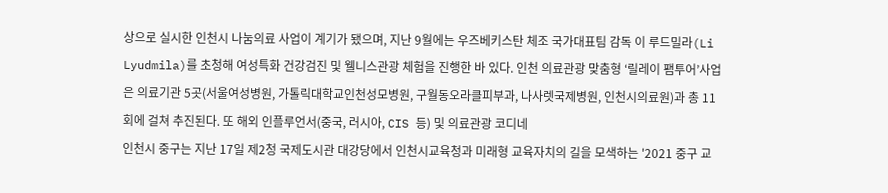상으로 실시한 인천시 나눔의료 사업이 계기가 됐으며, 지난 9월에는 우즈베키스탄 체조 국가대표팀 감독 이 루드밀라(Li Lyudmila)를 초청해 여성특화 건강검진 및 웰니스관광 체험을 진행한 바 있다. 인천 의료관광 맞춤형 ‘릴레이 팸투어’사업은 의료기관 5곳(서울여성병원, 가톨릭대학교인천성모병원, 구월동오라클피부과, 나사렛국제병원, 인천시의료원)과 총 11회에 걸쳐 추진된다. 또 해외 인플루언서(중국, 러시아, CIS 등) 및 의료관광 코디네
인천시 중구는 지난 17일 제2청 국제도시관 대강당에서 인천시교육청과 미래형 교육자치의 길을 모색하는 '2021 중구 교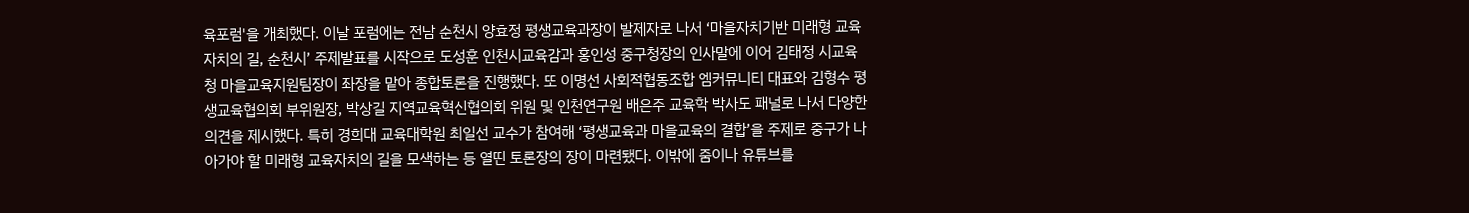육포럼'을 개최했다. 이날 포럼에는 전남 순천시 양효정 평생교육과장이 발제자로 나서 ‘마을자치기반 미래형 교육자치의 길, 순천시’ 주제발표를 시작으로 도성훈 인천시교육감과 홍인성 중구청장의 인사말에 이어 김태정 시교육청 마을교육지원팀장이 좌장을 맡아 종합토론을 진행했다. 또 이명선 사회적협동조합 엠커뮤니티 대표와 김형수 평생교육협의회 부위원장, 박상길 지역교육혁신협의회 위원 및 인천연구원 배은주 교육학 박사도 패널로 나서 다양한 의견을 제시했다. 특히 경희대 교육대학원 최일선 교수가 참여해 ‘평생교육과 마을교육의 결합’을 주제로 중구가 나아가야 할 미래형 교육자치의 길을 모색하는 등 열띤 토론장의 장이 마련됐다. 이밖에 줌이나 유튜브를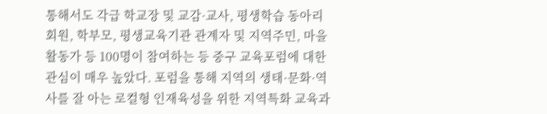통해서도 각급 학교장 및 교감·교사, 평생학습 동아리 회원, 학부모, 평생교육기관 관계자 및 지역주민, 마을활동가 등 100명이 참여하는 등 중구 교육포럼에 대한 관심이 매우 높았다. 포럼을 통해 지역의 생태·문화·역사를 잘 아는 로컬형 인재육성을 위한 지역특화 교육과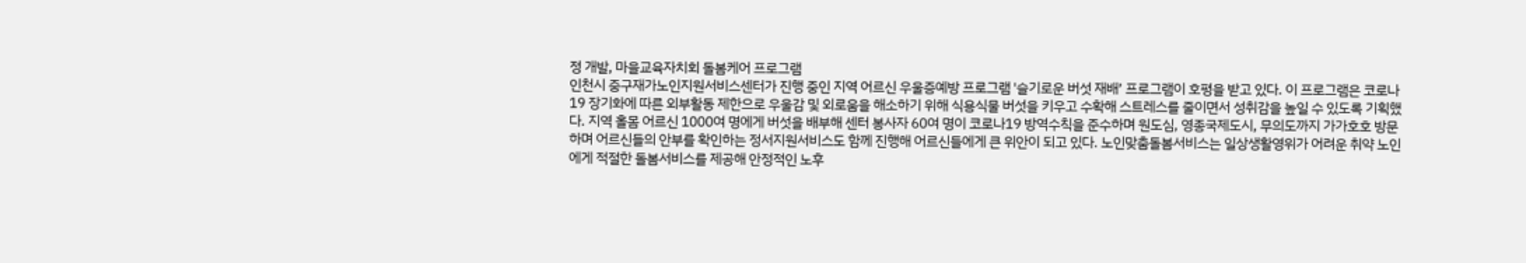정 개발, 마을교육자치회 돌봄케어 프로그램
인천시 중구재가노인지원서비스센터가 진행 중인 지역 어르신 우울증예방 프로그램 '슬기로운 버섯 재배’ 프로그램이 호평을 받고 있다. 이 프로그램은 코로나19 장기화에 따른 외부활동 제한으로 우울감 및 외로움을 해소하기 위해 식용식물 버섯을 키우고 수확해 스트레스를 줄이면서 성취감을 높일 수 있도록 기획했다. 지역 홀몸 어르신 1000여 명에게 버섯을 배부해 센터 봉사자 60여 명이 코로나19 방역수칙을 준수하며 원도심, 영종국제도시, 무의도까지 가가호호 방문하며 어르신들의 안부를 확인하는 정서지원서비스도 함께 진행해 어르신들에게 큰 위안이 되고 있다. 노인맞춤돌봄서비스는 일상생활영위가 어려운 취약 노인에게 적절한 돌봄서비스를 제공해 안정적인 노후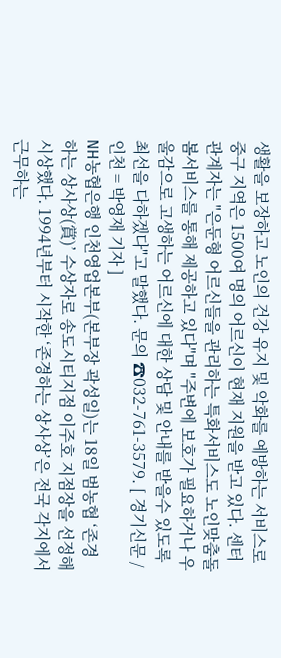생활을 보장하고 노인의 건강 유지 및 악화를 예방하는 서비스로 중구 지역은 1500여 명의 어르신이 현재 지원을 받고 있다. 센터 관계자는 "은둔형 어르신들을 관리하는 특화서비스도 노인맞춤돌봄서비스를 통해 제공하고 있다"며 "주변에 보호가 필요하거나 우울감으로 고생하는 어르신에 대한 상담 및 안내를 받을수 있도록 최선을 다하겠다"고 말했다. 문의 ☎032-761-3579. [ 경기신문 / 인천 = 박영재 기자 ]
NH농협은행 인천영업본부(본부장 곽성일)는 18일 범농협 ‘존경하는 상사상(賞)’ 수상자로 송도시티지점 이주호 지점장을 선정해 시상했다. 1994년부터 시작한 ‘존경하는 상사상’은 전국 각지에서 근무하는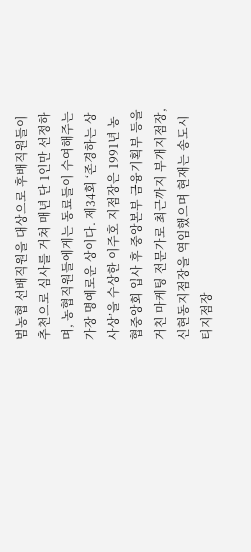범농협 선배직원을 대상으로 후배직원들이 추천으로 심사를 거쳐 매년 단 1인만 선정하며, 농협직원들에게는 동료들이 수여해주는 가장 명예로운 상이다. 제34회 ‘존경하는 상사상’을 수상한 이주호 지점장은 1991년 농협중앙회 입사 후 중앙본부 금융기획부 등을 거친 마케팅 전문가로 최근까지 부개지점장, 신현동지점장을 역임했으며 현재는 송도시티지점장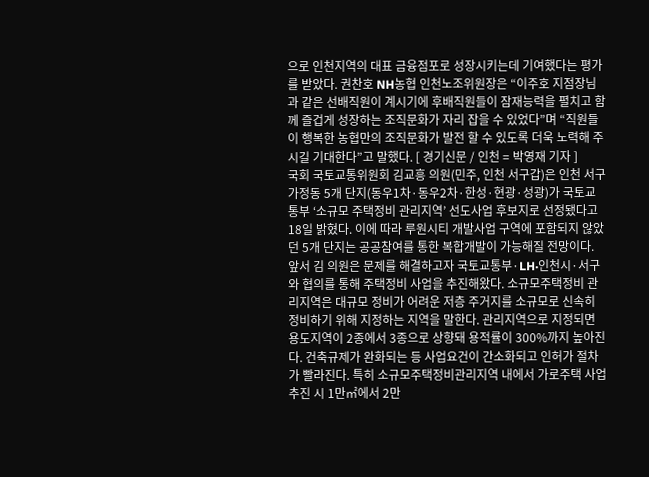으로 인천지역의 대표 금융점포로 성장시키는데 기여했다는 평가를 받았다. 권찬호 NH농협 인천노조위원장은 “이주호 지점장님과 같은 선배직원이 계시기에 후배직원들이 잠재능력을 펼치고 함께 즐겁게 성장하는 조직문화가 자리 잡을 수 있었다”며 “직원들이 행복한 농협만의 조직문화가 발전 할 수 있도록 더욱 노력해 주시길 기대한다”고 말했다. [ 경기신문 / 인천 = 박영재 기자 ]
국회 국토교통위원회 김교흥 의원(민주, 인천 서구갑)은 인천 서구 가정동 5개 단지(동우1차·동우2차·한성·현광·성광)가 국토교통부 ‘소규모 주택정비 관리지역’ 선도사업 후보지로 선정됐다고 18일 밝혔다. 이에 따라 루원시티 개발사업 구역에 포함되지 않았던 5개 단지는 공공참여를 통한 복합개발이 가능해질 전망이다. 앞서 김 의원은 문제를 해결하고자 국토교통부·LH·인천시·서구와 협의를 통해 주택정비 사업을 추진해왔다. 소규모주택정비 관리지역은 대규모 정비가 어려운 저층 주거지를 소규모로 신속히 정비하기 위해 지정하는 지역을 말한다. 관리지역으로 지정되면 용도지역이 2종에서 3종으로 상향돼 용적률이 300%까지 높아진다. 건축규제가 완화되는 등 사업요건이 간소화되고 인허가 절차가 빨라진다. 특히 소규모주택정비관리지역 내에서 가로주택 사업 추진 시 1만㎡에서 2만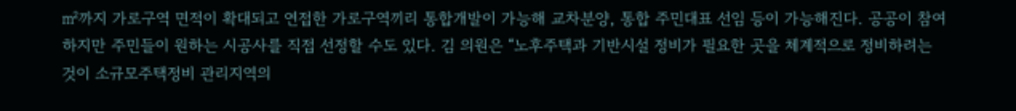㎡까지 가로구역 면적이 확대되고 연접한 가로구역끼리 통합개발이 가능해 교차분양, 통합 주민대표 선임 등이 가능해진다. 공공이 참여하지만 주민들이 원하는 시공사를 직접 선정할 수도 있다. 김 의원은 “노후주택과 기반시설 정비가 필요한 곳을 체계적으로 정비하려는 것이 소규모주택정비 관리지역의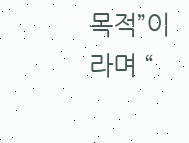목적”이라며 “